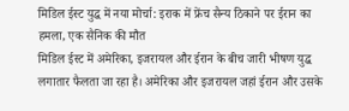मिडिल ईस्ट युद्ध में नया मोर्चा: इराक में फ्रेंच सैन्य ठिकाने पर ईरान का हमला, एक सैनिक की मौत
मिडिल ईस्ट में अमेरिका, इजरायल और ईरान के बीच जारी भीषण युद्ध लगातार फैलता जा रहा है। अमेरिका और इजरायल जहां ईरान और उसके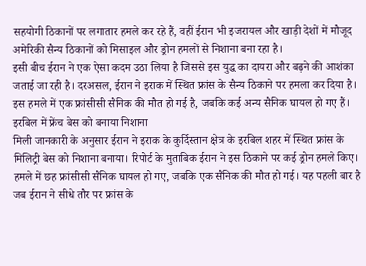सहयोगी ठिकानों पर लगातार हमले कर रहे हैं, वहीं ईरान भी इजरायल और खाड़ी देशों में मौजूद अमेरिकी सैन्य ठिकानों को मिसाइल और ड्रोन हमलों से निशाना बना रहा है।
इसी बीच ईरान ने एक ऐसा कदम उठा लिया है जिससे इस युद्ध का दायरा और बढ़ने की आशंका जताई जा रही है। दरअसल, ईरान ने इराक में स्थित फ्रांस के सैन्य ठिकाने पर हमला कर दिया है। इस हमले में एक फ्रांसीसी सैनिक की मौत हो गई है, जबकि कई अन्य सैनिक घायल हो गए हैं।
इरबिल में फ्रेंच बेस को बनाया निशाना
मिली जानकारी के अनुसार ईरान ने इराक के कुर्दिस्तान क्षेत्र के इरबिल शहर में स्थित फ्रांस के मिलिट्री बेस को निशाना बनाया। रिपोर्ट के मुताबिक ईरान ने इस ठिकाने पर कई ड्रोन हमले किए।
हमले में छह फ्रांसीसी सैनिक घायल हो गए, जबकि एक सैनिक की मौत हो गई। यह पहली बार है जब ईरान ने सीधे तौर पर फ्रांस के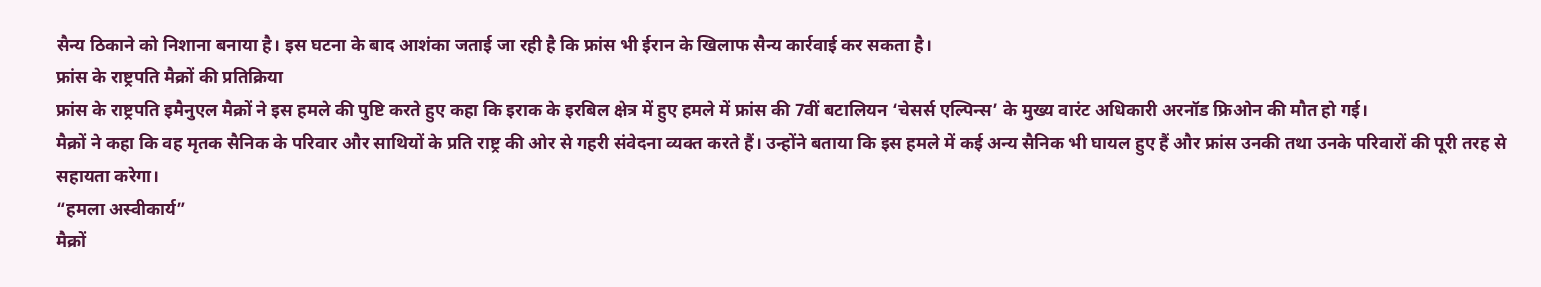सैन्य ठिकाने को निशाना बनाया है। इस घटना के बाद आशंका जताई जा रही है कि फ्रांस भी ईरान के खिलाफ सैन्य कार्रवाई कर सकता है।
फ्रांस के राष्ट्रपति मैक्रों की प्रतिक्रिया
फ्रांस के राष्ट्रपति इमैनुएल मैक्रों ने इस हमले की पुष्टि करते हुए कहा कि इराक के इरबिल क्षेत्र में हुए हमले में फ्रांस की 7वीं बटालियन ‘चेसर्स एल्पिन्स’ के मुख्य वारंट अधिकारी अरनॉड फ्रिओन की मौत हो गई।
मैक्रों ने कहा कि वह मृतक सैनिक के परिवार और साथियों के प्रति राष्ट्र की ओर से गहरी संवेदना व्यक्त करते हैं। उन्होंने बताया कि इस हमले में कई अन्य सैनिक भी घायल हुए हैं और फ्रांस उनकी तथा उनके परिवारों की पूरी तरह से सहायता करेगा।
“हमला अस्वीकार्य”
मैक्रों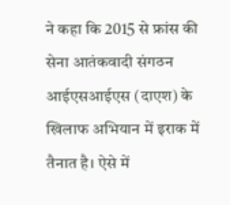ने कहा कि 2015 से फ्रांस की सेना आतंकवादी संगठन आईएसआईएस (दाएश) के खिलाफ अभियान में इराक में तैनात है। ऐसे में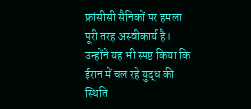फ्रांसीसी सैनिकों पर हमला पूरी तरह अस्वीकार्य है।
उन्होंने यह भी स्पष्ट किया कि ईरान में चल रहे युद्ध की स्थिति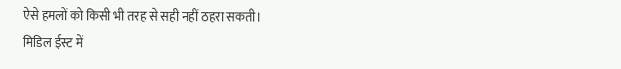ऐसे हमलों को किसी भी तरह से सही नहीं ठहरा सकती।
मिडिल ईस्ट में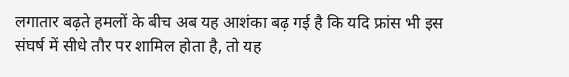लगातार बढ़ते हमलों के बीच अब यह आशंका बढ़ गई है कि यदि फ्रांस भी इस संघर्ष में सीधे तौर पर शामिल होता है, तो यह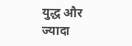युद्ध और ज्यादा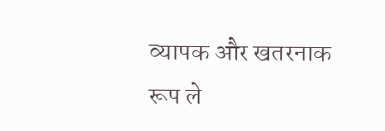व्यापक और खतरनाक रूप ले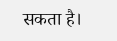सकता है।